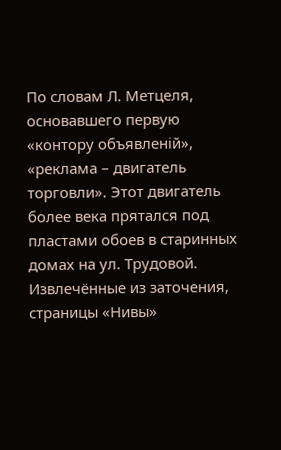По словам Л. Метцеля, основавшего первую «контору объявленiй», «реклама – двигатель торговли». Этот двигатель более века прятался под пластами обоев в старинных домах на ул. Трудовой. Извлечённые из заточения, страницы «Нивы»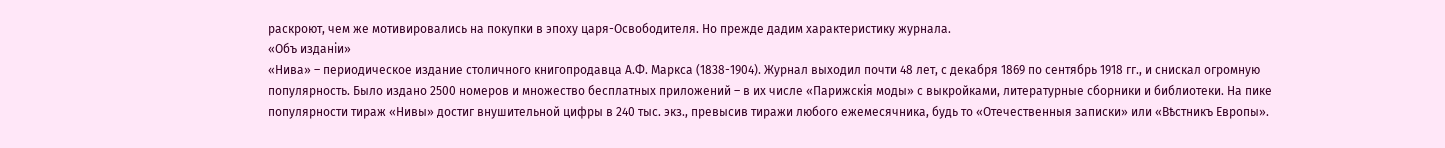раскроют, чем же мотивировались на покупки в эпоху царя-Освободителя. Но прежде дадим характеристику журнала.
«Объ изданiи»
«Нива» – периодическое издание столичного книгопродавца А.Ф. Маркса (1838-1904). Журнал выходил почти 48 лет, с декабря 1869 по сентябрь 1918 гг., и снискал огромную популярность. Было издано 2500 номеров и множество бесплатных приложений – в их числе «Парижскiя моды» с выкройками, литературные сборники и библиотеки. На пике популярности тираж «Нивы» достиг внушительной цифры в 240 тыс. экз., превысив тиражи любого ежемесячника, будь то «Отечественныя записки» или «Вѣстникъ Европы».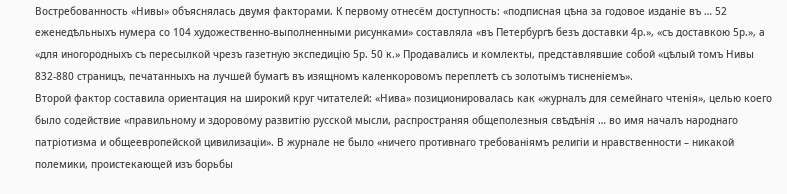Востребованность «Нивы» объяснялась двумя факторами. К первому отнесём доступность: «подписная цѣна за годовое изданiе въ … 52 еженедѣльныхъ нумера со 104 художественно-выполненными рисунками» составляла «въ Петербургѣ безъ доставки 4р.», «съ доставкою 5р.», а «для иногородныхъ съ пересылкой чрезъ газетную экспедицiю 5р. 50 к.» Продавались и комлекты, представлявшие собой «цѣлый томъ Нивы 832-880 страницъ, печатанныхъ на лучшей бумагѣ въ изящномъ каленкоровомъ переплетѣ съ золотымъ тисненiемъ».
Второй фактор составила ориентация на широкий круг читателей: «Нива» позиционировалась как «журналъ для семейнаго чтенiя», целью коего было содействие «правильному и здоровому развитiю русской мысли, распространяя общеполезныя свѣдѣнiя … во имя началъ народнаго патрiотизма и общеевропейской цивилизацiи». В журнале не было «ничего противнаго требованiямъ религiи и нравственности – никакой полемики, проистекающей изъ борьбы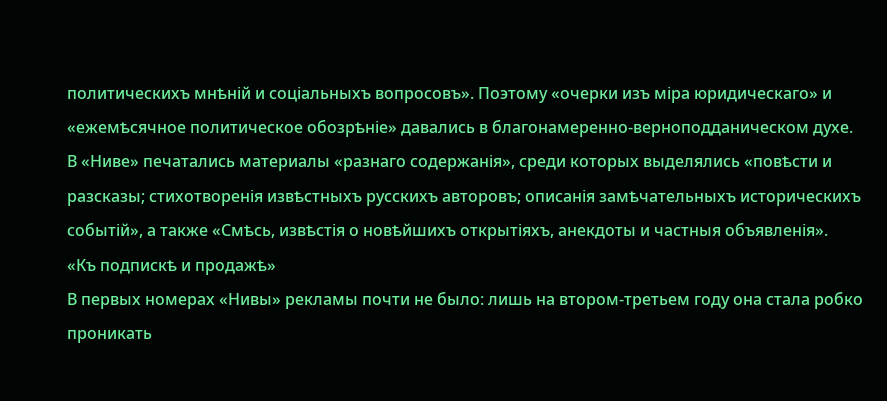политическихъ мнѣнiй и соцiальныхъ вопросовъ». Поэтому «очерки изъ мiра юридическаго» и «ежемѣсячное политическое обозрѣнiе» давались в благонамеренно-верноподданическом духе.
В «Ниве» печатались материалы «разнаго содержанiя», среди которых выделялись «повѣсти и разсказы; стихотворенiя извѣстныхъ русскихъ авторовъ; описанiя замѣчательныхъ историческихъ событiй», а также «Смѣсь, извѣстiя о новѣйшихъ открытiяхъ, анекдоты и чаcтныя объявленiя».
«Къ подпискѣ и продажѣ»
В первых номерах «Нивы» рекламы почти не было: лишь на втором-третьем году она стала робко проникать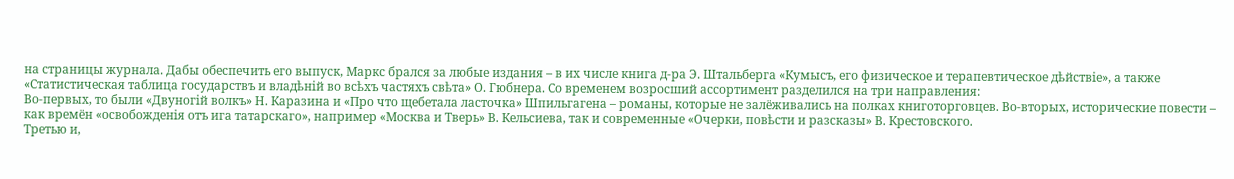на страницы журнала. Дабы обеспечить его выпуск, Маркс брался за любые издания – в их числе книга д-ра Э. Штальберга «Кумысъ, его физическое и терапевтическое дѣйствiе», а также «Статистическая таблица государствъ и владѣнiй во всѣхъ частяхъ свѣта» О. Гюбнера. Со временем возросший ассортимент разделился на три направления:
Во-первых, то были «Двуногiй волкъ» Н. Каразина и «Про что щебетала ласточка» Шпильгагена – романы, которые не залёживались на полках книготорговцев. Во-вторых, исторические повести – как времён «освобожденiя отъ ига татарскаго», например «Москва и Тверь» В. Кельсиева, так и современные «Очерки, повѣсти и разсказы» В. Крестовского.
Третью и,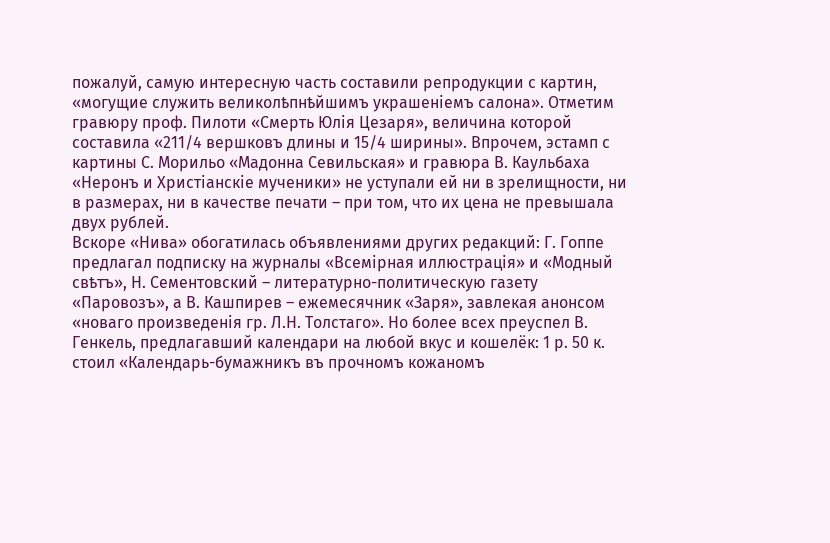пожалуй, самую интересную часть составили репродукции с картин, «могущие служить великолѣпнѣйшимъ украшенiемъ салона». Отметим гравюру проф. Пилоти «Смерть Юлiя Цезаря», величина которой составила «211/4 вершковъ длины и 15/4 ширины». Впрочем, эстамп с картины С. Морильо «Мадонна Севильская» и гравюра В. Каульбаха «Неронъ и Христiанскiе мученики» не уступали ей ни в зрелищности, ни в размерах, ни в качестве печати – при том, что их цена не превышала двух рублей.
Вскоре «Нива» обогатилась объявлениями других редакций: Г. Гоппе предлагал подписку на журналы «Всемiрная иллюстрацiя» и «Модный свѣтъ», Н. Сементовский – литературно-политическую газету «Паровозъ», а В. Кашпирев – ежемесячник «Заря», завлекая анонсом «новаго произведенiя гр. Л.Н. Толстаго». Но более всех преуспел В. Генкель, предлагавший календари на любой вкус и кошелёк: 1 р. 50 к. стоил «Календарь-бумажникъ въ прочномъ кожаномъ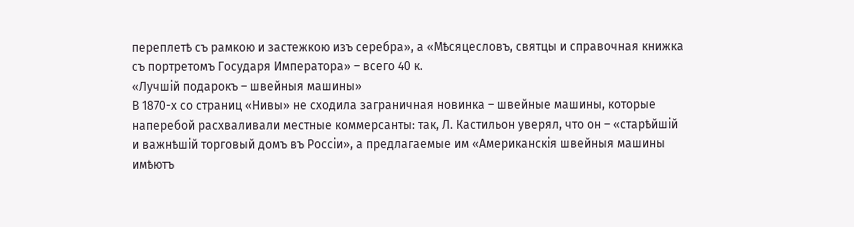переплетѣ съ рамкою и застежкою изъ серебра», а «Мѣсяцесловъ, святцы и справочная книжка съ портретомъ Государя Императора» – всего 40 к.
«Лучшiй подарокъ – швейныя машины»
В 1870-х со страниц «Нивы» не сходила заграничная новинка – швейные машины, которые наперебой расхваливали местные коммерсанты: так, Л. Кастильон уверял, что он – «старѣйшiй и важнѣшiй торговый домъ въ Россiи», а предлагаемые им «Американскiя швейныя машины имѣютъ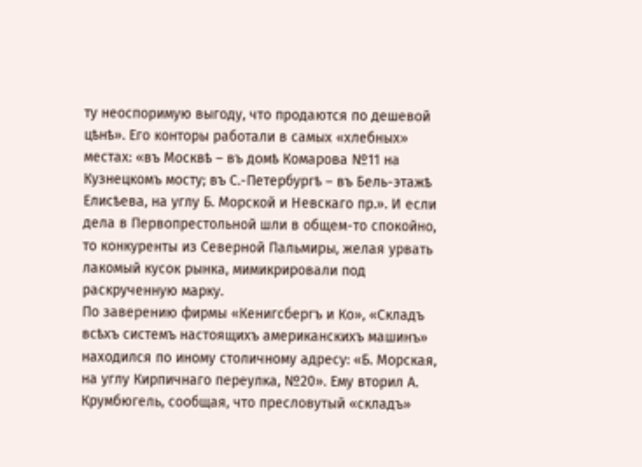ту неоспоримую выгоду, что продаются по дешевой цѣнѣ». Его конторы работали в самых «хлебных» местах: «въ Москвѣ – въ домѣ Комарова №11 на Кузнецкомъ мосту; въ С.-Петербургѣ – въ Бель-этажѣ Елисѣева, на углу Б. Морской и Невскаго пр.». И если дела в Первопрестольной шли в общем-то спокойно, то конкуренты из Северной Пальмиры, желая урвать лакомый кусок рынка, мимикрировали под раскрученную марку.
По заверению фирмы «Кенигсбергъ и Ко», «Складъ всѣхъ системъ настоящихъ американскихъ машинъ» находился по иному столичному адресу: «Б. Морская, на углу Кирпичнаго переулка, №20». Ему вторил А. Крумбюгель, сообщая, что пресловутый «складъ»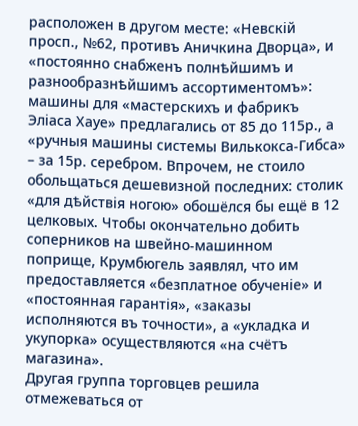расположен в другом месте: «Невскiй просп., №62, противъ Аничкина Дворца», и «постоянно снабженъ полнѣйшимъ и разнообразнѣйшимъ ассортиментомъ»: машины для «мастерскихъ и фабрикъ Элiаса Хауе» предлагались от 85 до 115р., а «ручныя машины системы Вилькокса-Гибса» – за 15р. серебром. Впрочем, не стоило обольщаться дешевизной последних: столик «для дѣйствiя ногою» обошёлся бы ещё в 12 целковых. Чтобы окончательно добить соперников на швейно-машинном поприще, Крумбюгель заявлял, что им предоставляется «безплатное обученiе» и «постоянная гарантiя», «заказы исполняются въ точности», а «укладка и укупорка» осуществляются «на счётъ магазина».
Другая группа торговцев решила отмежеваться от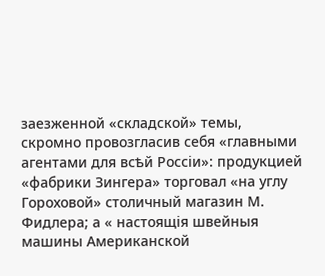заезженной «складской» темы, скромно провозгласив себя «главными агентами для всѣй Россiи»: продукцией «фабрики Зингера» торговал «на углу Гороховой» столичный магазин М. Фидлера; а « настоящiя швейныя машины Американской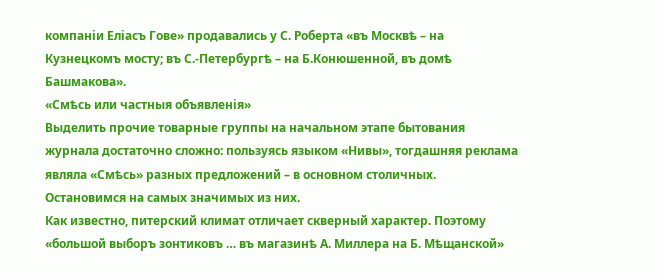компанiи Елiасъ Гове» продавались у С. Роберта «въ Москвѣ – на Кузнецкомъ мосту; въ С.-Петербургѣ – на Б.Конюшенной, въ домѣ Башмакова».
«Смѣсь или чаcтныя объявленiя»
Выделить прочие товарные группы на начальном этапе бытования журнала достаточно сложно: пользуясь языком «Нивы», тогдашняя реклама являла «Смѣсь» разных предложений – в основном столичных. Остановимся на самых значимых из них.
Как известно, питерский климат отличает скверный характер. Поэтому «большой выборъ зонтиковъ … въ магазинѣ А. Миллера на Б. Мѣщанской»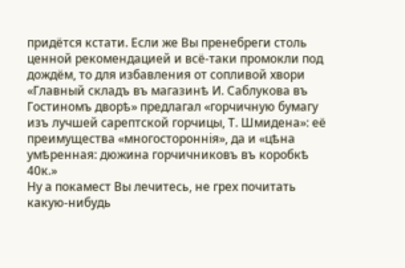придётся кстати. Если же Вы пренебреги столь ценной рекомендацией и всё-таки промокли под дождём, то для избавления от сопливой хвори «Главный складъ въ магазинѣ И. Саблукова въ Гостиномъ дворѣ» предлагал «горчичную бумагу изъ лучшей сарептской горчицы, Т. Шмидена»: её преимущества «многостороннiя», да и «цѣна умѣренная: дюжина горчичниковъ въ коробкѣ 40к.»
Ну а покамест Вы лечитесь, не грех почитать какую-нибудь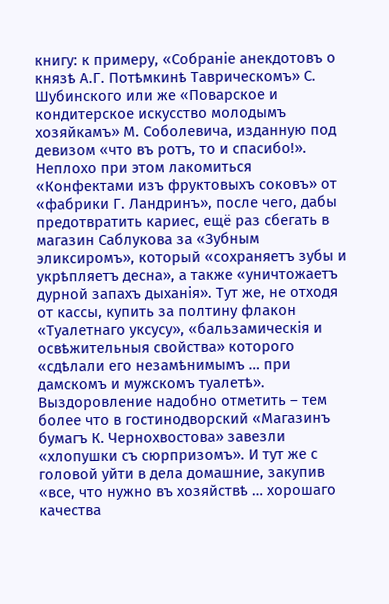книгу: к примеру, «Собранiе анекдотовъ о князѣ А.Г. Потѣмкинѣ Таврическомъ» С. Шубинского или же «Поварское и кондитерское искусство молодымъ хозяйкамъ» М. Соболевича, изданную под девизом «что въ ротъ, то и спасибо!». Неплохо при этом лакомиться «Конфектами изъ фруктовыхъ соковъ» от «фабрики Г. Ландринъ», после чего, дабы предотвратить кариес, ещё раз сбегать в магазин Саблукова за «Зубным эликсиромъ», который «сохраняетъ зубы и укрѣпляетъ десна», а также «уничтожаетъ дурной запахъ дыханiя». Тут же, не отходя от кассы, купить за полтину флакон «Туалетнаго уксусу», «бальзамическiя и освѣжительныя свойства» которого «сдѣлали его незамѣнимымъ … при дамскомъ и мужскомъ туалетѣ».
Выздоровление надобно отметить – тем более что в гостинодворский «Магазинъ бумагъ К. Чернохвостова» завезли «хлопушки съ сюрпризомъ». И тут же с головой уйти в дела домашние, закупив «все, что нужно въ хозяйствѣ … хорошаго качества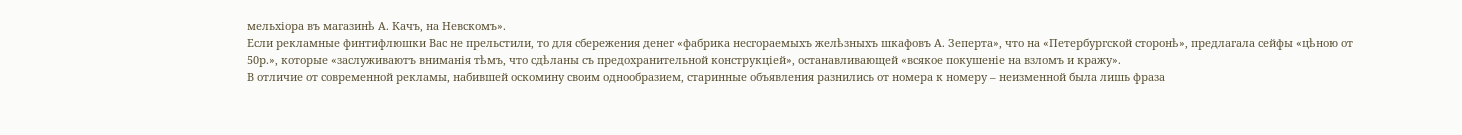мельхiора въ магазинѣ А. Качъ, на Невскомъ».
Если рекламные финтифлюшки Вас не прельстили, то для сбережения денег «фабрика несгораемыхъ желѣзныхъ шкафовъ А. Зеперта», что на «Петербургской сторонѣ», предлагала сейфы «цѣною от 50р.», которые «заслуживаютъ вниманiя тѣмъ, что сдѣланы съ предохранительной конструкцiей», останавливающей «всякое покушенiе на взломъ и кражу».
В отличие от современной рекламы, набившей оскомину своим однообразием, старинные объявления разнились от номера к номеру – неизменной была лишь фраза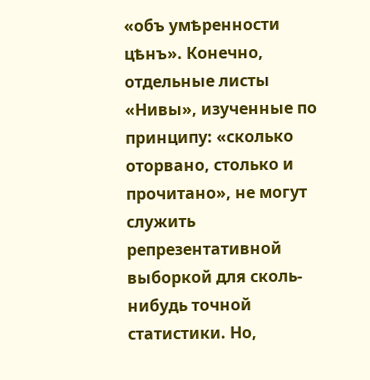«объ умѣренности цѣнъ». Конечно, отдельные листы «Нивы», изученные по принципу: «сколько оторвано, столько и прочитано», не могут служить репрезентативной выборкой для сколь-нибудь точной статистики. Но,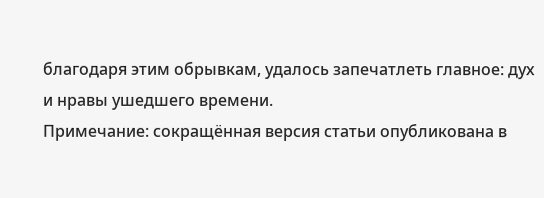благодаря этим обрывкам, удалось запечатлеть главное: дух и нравы ушедшего времени.
Примечание: сокращённая версия статьи опубликована в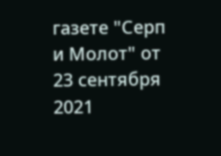газете "Серп и Молот" от 23 сентября 2021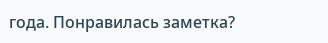года. Понравилась заметка?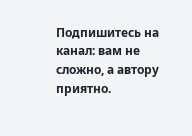Подпишитесь на канал: вам не сложно, а автору приятно.